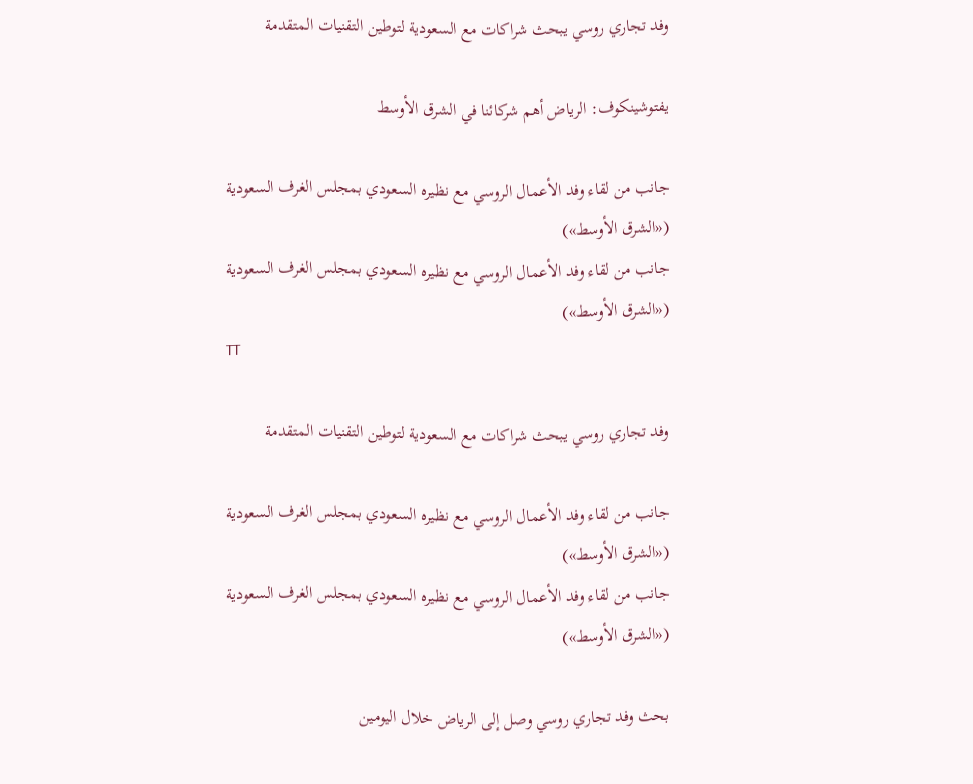وفد تجاري روسي يبحث شراكات مع السعودية لتوطين التقنيات المتقدمة

يفتوشينكوف: الرياض أهم شركائنا في الشرق الأوسط

جانب من لقاء وفد الأعمال الروسي مع نظيره السعودي بمجلس الغرف السعودية («الشرق الأوسط»)
جانب من لقاء وفد الأعمال الروسي مع نظيره السعودي بمجلس الغرف السعودية («الشرق الأوسط»)
TT

وفد تجاري روسي يبحث شراكات مع السعودية لتوطين التقنيات المتقدمة

جانب من لقاء وفد الأعمال الروسي مع نظيره السعودي بمجلس الغرف السعودية («الشرق الأوسط»)
جانب من لقاء وفد الأعمال الروسي مع نظيره السعودي بمجلس الغرف السعودية («الشرق الأوسط»)

بحث وفد تجاري روسي وصل إلى الرياض خلال اليومين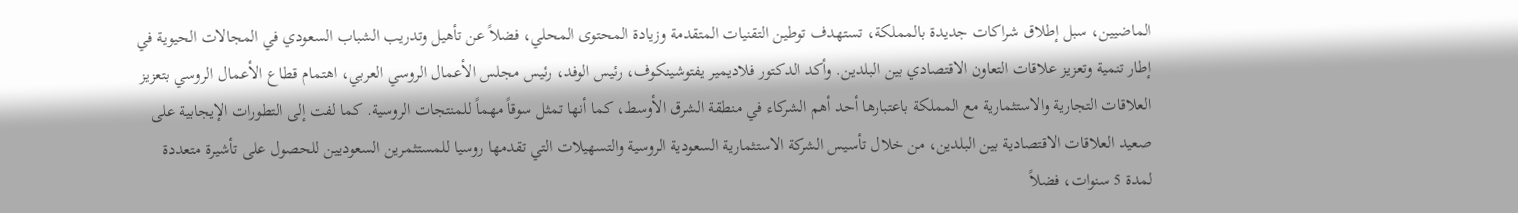الماضيين، سبل إطلاق شراكات جديدة بالمملكة، تستهدف توطين التقنيات المتقدمة وزيادة المحتوى المحلي، فضلاً عن تأهيل وتدريب الشباب السعودي في المجالات الحيوية في إطار تنمية وتعزيز علاقات التعاون الاقتصادي بين البلدين. وأكد الدكتور فلاديمير يفتوشينكوف، رئيس الوفد، رئيس مجلس الأعمال الروسي العربي، اهتمام قطاع الأعمال الروسي بتعزيز العلاقات التجارية والاستثمارية مع المملكة باعتبارها أحد أهم الشركاء في منطقة الشرق الأوسط، كما أنها تمثل سوقاً مهماً للمنتجات الروسية. كما لفت إلى التطورات الإيجابية على صعيد العلاقات الاقتصادية بين البلدين، من خلال تأسيس الشركة الاستثمارية السعودية الروسية والتسهيلات التي تقدمها روسيا للمستثمرين السعوديين للحصول على تأشيرة متعددة لمدة 5 سنوات، فضلاً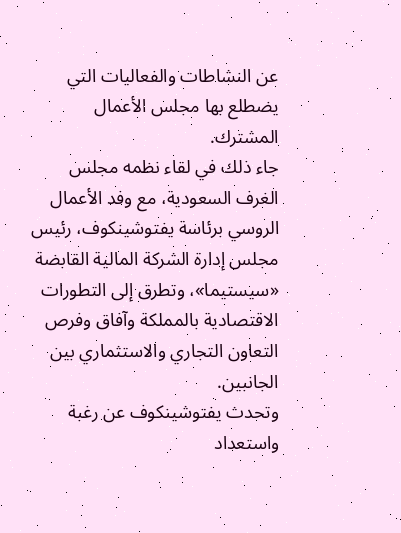عن النشاطات والفعاليات التي يضطلع بها مجلس الأعمال المشترك.
جاء ذلك في لقاء نظمه مجلس الغرف السعودية، مع وفد الأعمال الروسي برئاسة يفتوشينكوف، رئيس مجلس إدارة الشركة المالية القابضة «سيستيما»، وتطرق إلى التطورات الاقتصادية بالمملكة وآفاق وفرص التعاون التجاري والاستثماري بين الجانبين.
وتحدث يفتوشينكوف عن رغبة واستعداد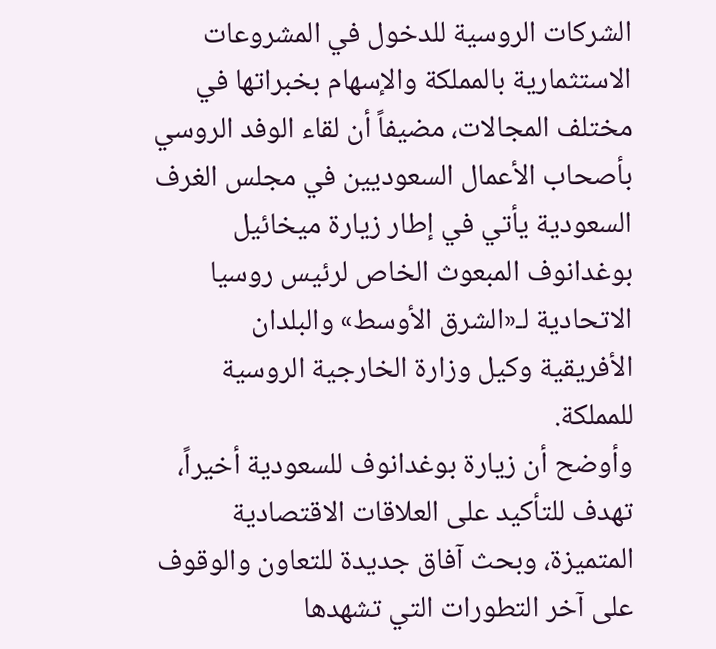الشركات الروسية للدخول في المشروعات الاستثمارية بالمملكة والإسهام بخبراتها في مختلف المجالات، مضيفاً أن لقاء الوفد الروسي بأصحاب الأعمال السعوديين في مجلس الغرف السعودية يأتي في إطار زيارة ميخائيل بوغدانوف المبعوث الخاص لرئيس روسيا الاتحادية لـ«الشرق الأوسط» والبلدان الأفريقية وكيل وزارة الخارجية الروسية للمملكة.
وأوضح أن زيارة بوغدانوف للسعودية أخيراً، تهدف للتأكيد على العلاقات الاقتصادية المتميزة، وبحث آفاق جديدة للتعاون والوقوف على آخر التطورات التي تشهدها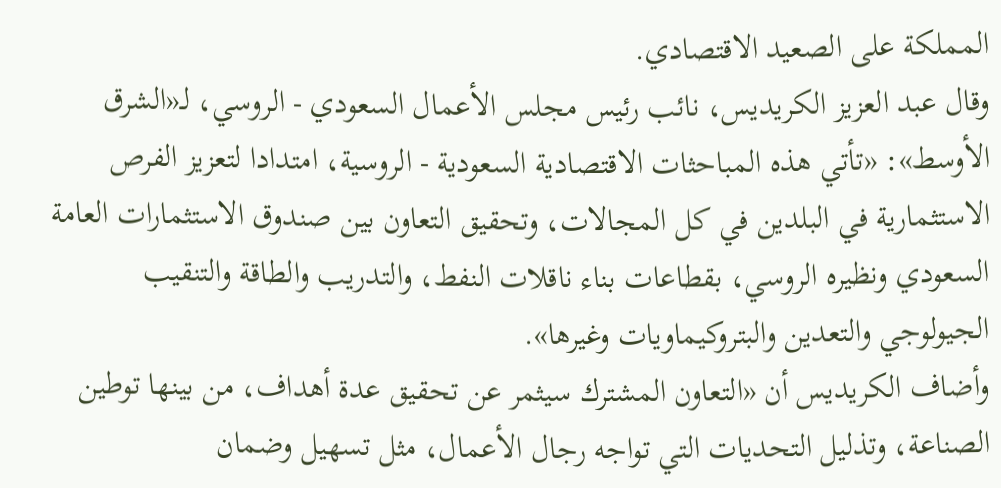المملكة على الصعيد الاقتصادي.
وقال عبد العزيز الكريديس، نائب رئيس مجلس الأعمال السعودي - الروسي، لـ«الشرق الأوسط»: «تأتي هذه المباحثات الاقتصادية السعودية - الروسية، امتدادا لتعزيز الفرص الاستثمارية في البلدين في كل المجالات، وتحقيق التعاون بين صندوق الاستثمارات العامة السعودي ونظيره الروسي، بقطاعات بناء ناقلات النفط، والتدريب والطاقة والتنقيب الجيولوجي والتعدين والبتروكيماويات وغيرها».
وأضاف الكريديس أن «التعاون المشترك سيثمر عن تحقيق عدة أهداف، من بينها توطين الصناعة، وتذليل التحديات التي تواجه رجال الأعمال، مثل تسهيل وضمان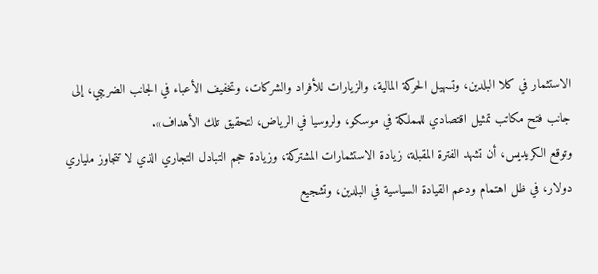الاستثمار في كلا البلدين، وتسهيل الحركة المالية، والزيارات للأفراد والشركات، وتخفيف الأعباء في الجانب الضريبي، إلى جانب فتح مكاتب تمثيل اقتصادي للمملكة في موسكو، ولروسيا في الرياض، لتحقيق تلك الأهداف».
وتوقع الكريديس، أن تشهد الفترة المقبلة، زيادة الاستثمارات المشتركة، وزيادة حجم التبادل التجاري الذي لا تتجاوز ملياري دولار، في ظل اهتمام ودعم القيادة السياسية في البلدين، وتشجيع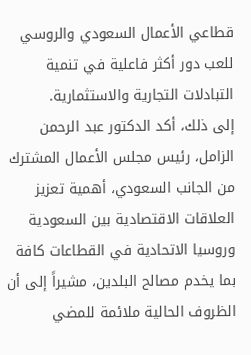قطاعي الأعمال السعودي والروسي للعب دور أكثر فاعلية في تنمية التبادلات التجارية والاستثمارية.
إلى ذلك، أكد الدكتور عبد الرحمن الزامل، رئيس مجلس الأعمال المشترك من الجانب السعودي، أهمية تعزيز العلاقات الاقتصادية بين السعودية وروسيا الاتحادية في القطاعات كافة بما يخدم مصالح البلدين، مشيراً إلى أن الظروف الحالية ملائمة للمضي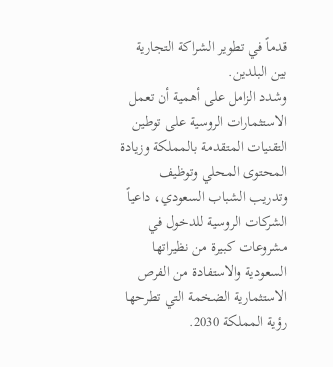قدماً في تطوير الشراكة التجارية بين البلدين.
وشدد الزامل على أهمية أن تعمل الاستثمارات الروسية على توطين التقنيات المتقدمة بالمملكة وزيادة المحتوى المحلي وتوظيف وتدريب الشباب السعودي، داعياً الشركات الروسية للدخول في مشروعات كبيرة من نظيراتها السعودية والاستفادة من الفرص الاستثمارية الضخمة التي تطرحها رؤية المملكة 2030.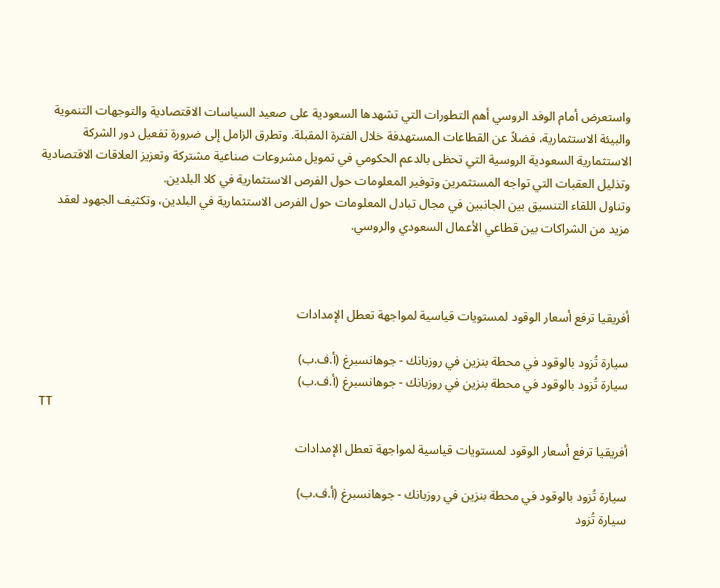واستعرض أمام الوفد الروسي أهم التطورات التي تشهدها السعودية على صعيد السياسات الاقتصادية والتوجهات التنموية والبيئة الاستثمارية، فضلاً عن القطاعات المستهدفة خلال الفترة المقبلة. وتطرق الزامل إلى ضرورة تفعيل دور الشركة الاستثمارية السعودية الروسية التي تحظى بالدعم الحكومي في تمويل مشروعات صناعية مشتركة وتعزيز العلاقات الاقتصادية وتذليل العقبات التي تواجه المستثمرين وتوفير المعلومات حول الفرص الاستثمارية في كلا البلدين.
وتناول اللقاء التنسيق بين الجانبين في مجال تبادل المعلومات حول الفرص الاستثمارية في البلدين، وتكثيف الجهود لعقد مزيد من الشراكات بين قطاعي الأعمال السعودي والروسي.



أفريقيا ترفع أسعار الوقود لمستويات قياسية لمواجهة تعطل الإمدادات

سيارة تُزود بالوقود في محطة بنزين في روزبانك - جوهانسبرغ (أ.ف.ب)
سيارة تُزود بالوقود في محطة بنزين في روزبانك - جوهانسبرغ (أ.ف.ب)
TT

أفريقيا ترفع أسعار الوقود لمستويات قياسية لمواجهة تعطل الإمدادات

سيارة تُزود بالوقود في محطة بنزين في روزبانك - جوهانسبرغ (أ.ف.ب)
سيارة تُزود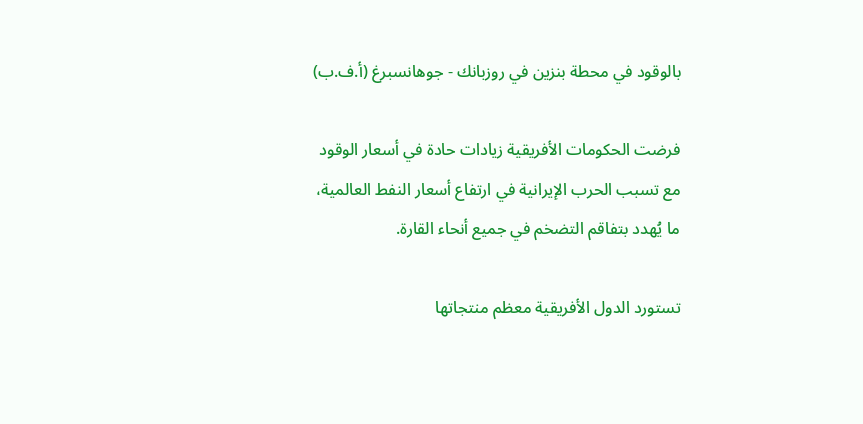بالوقود في محطة بنزين في روزبانك - جوهانسبرغ (أ.ف.ب)

فرضت الحكومات الأفريقية زيادات حادة في أسعار الوقود مع تسبب الحرب الإيرانية في ارتفاع أسعار النفط العالمية، ما يُهدد بتفاقم التضخم في جميع أنحاء القارة.

تستورد الدول الأفريقية معظم منتجاتها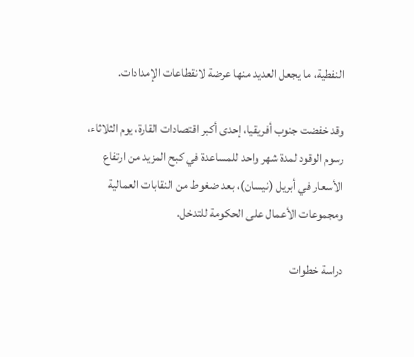النفطية، ما يجعل العديد منها عرضة لانقطاعات الإمدادات.

وقد خفضت جنوب أفريقيا، إحدى أكبر اقتصادات القارة، يوم الثلاثاء، رسوم الوقود لمدة شهر واحد للمساعدة في كبح المزيد من ارتفاع الأسعار في أبريل (نيسان)، بعد ضغوط من النقابات العمالية ومجموعات الأعمال على الحكومة للتدخل.

دراسة خطوات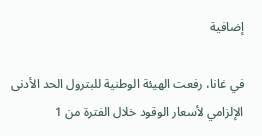إضافية

في غانا، رفعت الهيئة الوطنية للبترول الحد الأدنى الإلزامي لأسعار الوقود خلال الفترة من 1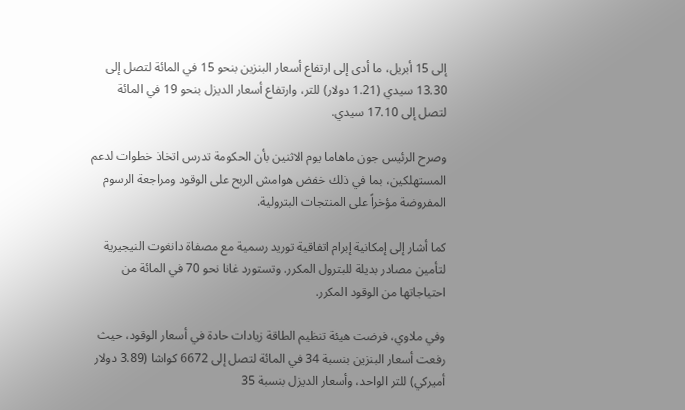إلى 15 أبريل، ما أدى إلى ارتفاع أسعار البنزين بنحو 15 في المائة لتصل إلى 13.30 سيدي (1.21 دولار) للتر، وارتفاع أسعار الديزل بنحو 19 في المائة لتصل إلى 17.10 سيدي.

وصرح الرئيس جون ماهاما يوم الاثنين بأن الحكومة تدرس اتخاذ خطوات لدعم المستهلكين، بما في ذلك خفض هوامش الربح على الوقود ومراجعة الرسوم المفروضة مؤخراً على المنتجات البترولية.

كما أشار إلى إمكانية إبرام اتفاقية توريد رسمية مع مصفاة دانغوت النيجيرية لتأمين مصادر بديلة للبترول المكرر. وتستورد غانا نحو 70 في المائة من احتياجاتها من الوقود المكرر.

وفي ملاوي، فرضت هيئة تنظيم الطاقة زيادات حادة في أسعار الوقود، حيث رفعت أسعار البنزين بنسبة 34 في المائة لتصل إلى 6672 كواشا (3.89 دولار أميركي) للتر الواحد، وأسعار الديزل بنسبة 35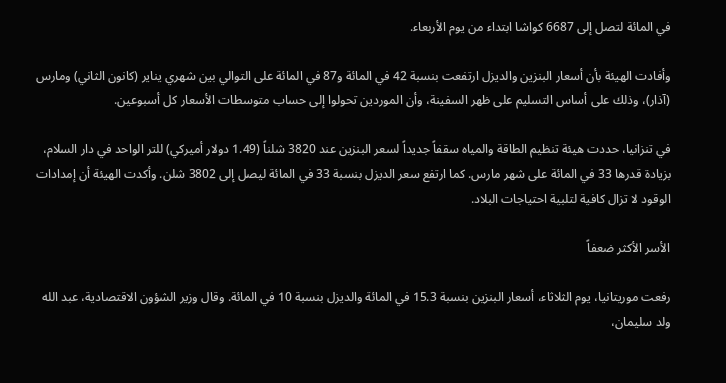في المائة لتصل إلى 6687 كواشا ابتداء من يوم الأربعاء.

وأفادت الهيئة بأن أسعار البنزين والديزل ارتفعت بنسبة 42 في المائة و87 في المائة على التوالي بين شهري يناير (كانون الثاني) ومارس (آذار)، وذلك على أساس التسليم على ظهر السفينة، وأن الموردين تحولوا إلى حساب متوسطات الأسعار كل أسبوعين.

في تنزانيا، حددت هيئة تنظيم الطاقة والمياه سقفاً جديداً لسعر البنزين عند 3820 شلناً (1.49 دولار أميركي) للتر الواحد في دار السلام، بزيادة قدرها 33 في المائة على شهر مارس. كما ارتفع سعر الديزل بنسبة 33 في المائة ليصل إلى 3802 شلن. وأكدت الهيئة أن إمدادات الوقود لا تزال كافية لتلبية احتياجات البلاد.

الأسر الأكثر ضعفاً

رفعت موريتانيا، يوم الثلاثاء، أسعار البنزين بنسبة 15.3 في المائة والديزل بنسبة 10 في المائة. وقال وزير الشؤون الاقتصادية، عبد الله ولد سليمان،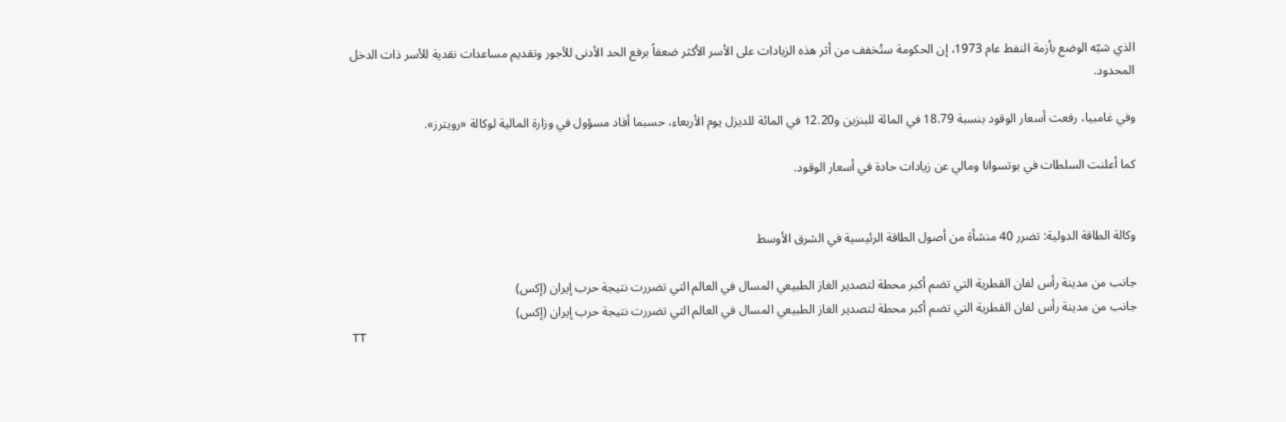الذي شبّه الوضع بأزمة النفط عام 1973، إن الحكومة ستُخفف من أثر هذه الزيادات على الأسر الأكثر ضعفاً برفع الحد الأدنى للأجور وتقديم مساعدات نقدية للأسر ذات الدخل المحدود.

وفي غامبيا، رفعت أسعار الوقود بنسبة 18.79 في المائة للبنزين و12.20 في المائة للديزل يوم الأربعاء، حسبما أفاد مسؤول في وزارة المالية لوكالة «رويترز».

كما أعلنت السلطات في بوتسوانا ومالي عن زيادات حادة في أسعار الوقود.


وكالة الطاقة الدولية: تضرر 40 منشأة من أصول الطاقة الرئيسية في الشرق الأوسط

جانب من مدينة رأس لفان القطرية التي تضم أكبر محطة لتصدير الغاز الطبيعي المسال في العالم التي تضررت نتيجة حرب إيران (إكس)
جانب من مدينة رأس لفان القطرية التي تضم أكبر محطة لتصدير الغاز الطبيعي المسال في العالم التي تضررت نتيجة حرب إيران (إكس)
TT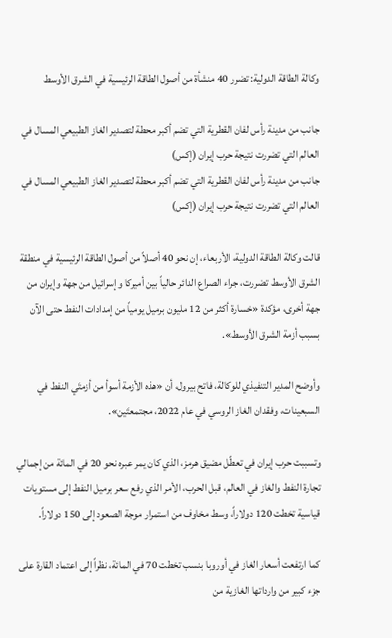وكالة الطاقة الدولية: تضرر 40 منشأة من أصول الطاقة الرئيسية في الشرق الأوسط

جانب من مدينة رأس لفان القطرية التي تضم أكبر محطة لتصدير الغاز الطبيعي المسال في العالم التي تضررت نتيجة حرب إيران (إكس)
جانب من مدينة رأس لفان القطرية التي تضم أكبر محطة لتصدير الغاز الطبيعي المسال في العالم التي تضررت نتيجة حرب إيران (إكس)

قالت وكالة الطاقة الدولية، الأربعاء، إن نحو 40 أصلاً من أصول الطاقة الرئيسية في منطقة الشرق الأوسط تضررت، جراء الصراع الدائر حالياً بين أميركا وإسرائيل من جهة وإيران من جهة أخرى، مؤكدة «خسارة أكثر من 12 مليون برميل يومياً من إمدادات النفط حتى الآن بسبب أزمة الشرق الأوسط».

وأوضح المدير التنفيذي للوكالة، فاتح بيرول، أن «هذه الأزمة أسوأ من أزمتَي النفط في السبعينات، وفقدان الغاز الروسي في عام 2022، مجتمعتَين».

وتسببت حرب إيران في تعطّل مضيق هرمز، الذي كان يمر عبره نحو 20 في المائة من إجمالي تجارة النفط والغاز في العالم، قبل الحرب، الأمر الذي رفع سعر برميل النفط إلى مستويات قياسية تخطت 120 دولاراً، وسط مخاوف من استمرار موجة الصعود إلى 150 دولاراً.

كما ارتفعت أسعار الغاز في أوروبا بنسب تخطت 70 في المائة، نظراً إلى اعتماد القارة على جزء كبير من وارداتها الغازية من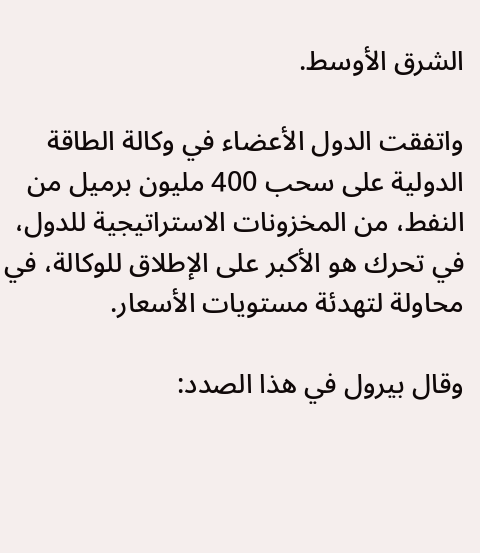الشرق الأوسط.

واتفقت الدول الأعضاء في وكالة الطاقة الدولية على سحب 400 مليون برميل من النفط، من المخزونات الاستراتيجية للدول، في تحرك هو الأكبر على الإطلاق للوكالة، في محاولة لتهدئة مستويات الأسعار.

وقال بيرول في هذا الصدد: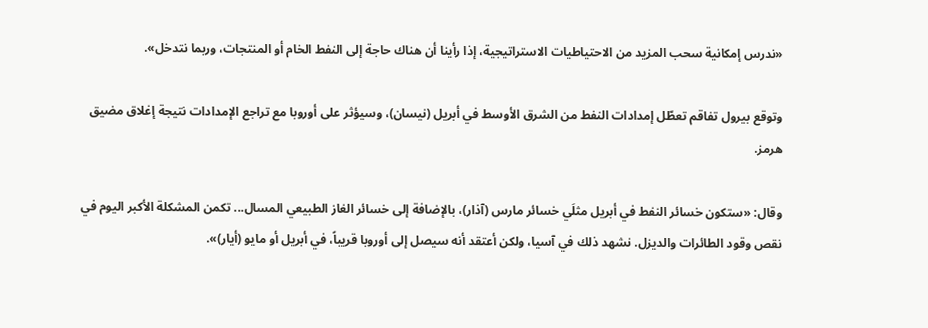«ندرس إمكانية سحب المزيد من الاحتياطيات الاستراتيجية، إذا رأينا أن هناك حاجة إلى النفط الخام أو المنتجات، وربما نتدخل».

وتوقع بيرول تفاقم تعطّل إمدادات النفط ‌من الشرق ‌الأوسط ‌في أبريل (نيسان)، وسيؤثر على أوروبا مع تراجع الإمدادات نتيجة إغلاق مضيق هرمز.

وقال: «ستكون خسائر ‌النفط ‌في أبريل ‌مثلَي خسائر ‌مارس (آذار)، بالإضافة إلى خسائر الغاز الطبيعي المسال... تكمن ‌المشكلة الأكبر اليوم في نقص وقود الطائرات والديزل. نشهد ذلك في آسيا، ولكن أعتقد أنه سيصل إلى أوروبا قريباً، في أبريل أو مايو (أيار)».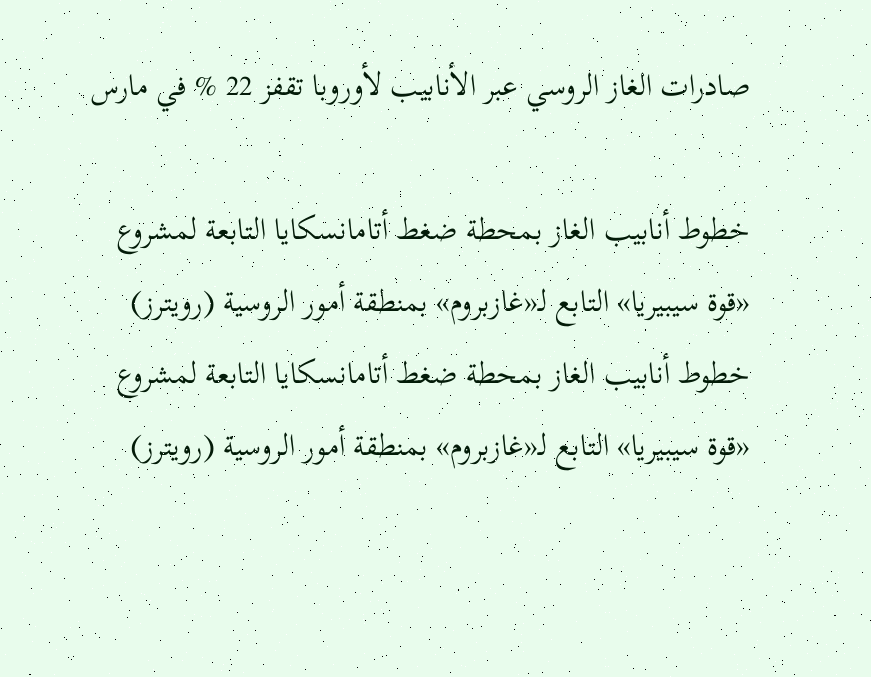صادرات الغاز الروسي عبر الأنابيب لأوروبا تقفز 22 % في مارس

خطوط أنابيب الغاز بمحطة ضغط أتامانسكايا التابعة لمشروع «قوة سيبيريا» التابع لـ«غازبروم» بمنطقة أمور الروسية (رويترز)
خطوط أنابيب الغاز بمحطة ضغط أتامانسكايا التابعة لمشروع «قوة سيبيريا» التابع لـ«غازبروم» بمنطقة أمور الروسية (رويترز)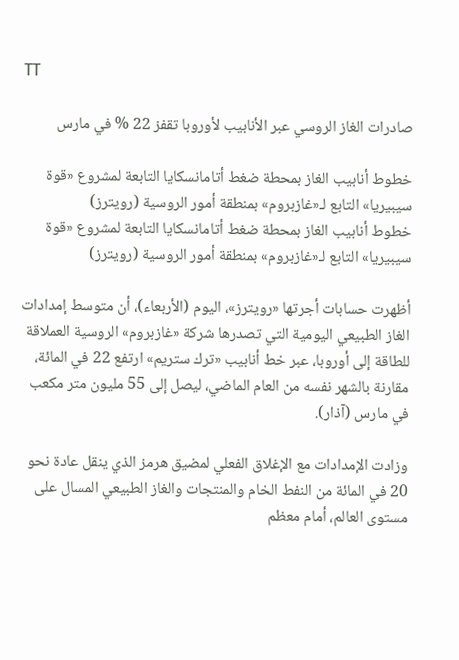TT

صادرات الغاز الروسي عبر الأنابيب لأوروبا تقفز 22 % في مارس

خطوط أنابيب الغاز بمحطة ضغط أتامانسكايا التابعة لمشروع «قوة سيبيريا» التابع لـ«غازبروم» بمنطقة أمور الروسية (رويترز)
خطوط أنابيب الغاز بمحطة ضغط أتامانسكايا التابعة لمشروع «قوة سيبيريا» التابع لـ«غازبروم» بمنطقة أمور الروسية (رويترز)

أظهرت حسابات أجرتها «رويترز»، اليوم (الأربعاء)، أن متوسط إمدادات الغاز الطبيعي اليومية التي تصدرها شركة «غازبروم» الروسية العملاقة للطاقة إلى أوروبا، عبر خط أنابيب «ترك ستريم» ارتفع 22 في المائة، مقارنة بالشهر نفسه من العام الماضي، ليصل إلى 55 مليون متر مكعب في مارس (آذار).

وزادت الإمدادات مع الإغلاق الفعلي لمضيق هرمز الذي ينقل عادة نحو 20 في المائة من النفط الخام والمنتجات والغاز الطبيعي المسال على مستوى العالم، أمام معظم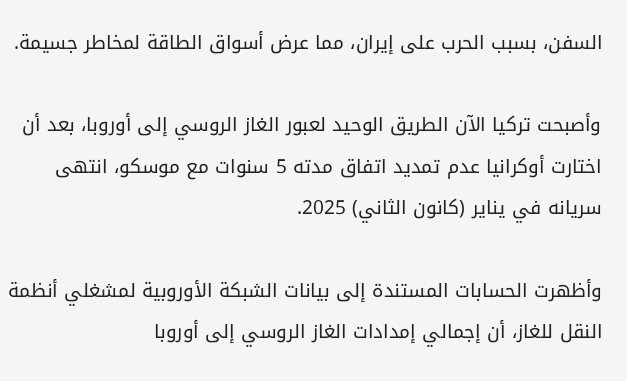السفن، بسبب الحرب على إيران، مما عرض أسواق الطاقة لمخاطر جسيمة.

وأصبحت تركيا الآن الطريق الوحيد لعبور الغاز الروسي إلى أوروبا، بعد أن اختارت أوكرانيا عدم تمديد اتفاق مدته 5 سنوات مع موسكو، انتهى سريانه في يناير (كانون الثاني) 2025.

وأظهرت الحسابات المستندة إلى بيانات الشبكة الأوروبية لمشغلي أنظمة النقل للغاز، أن إجمالي إمدادات الغاز الروسي إلى أوروبا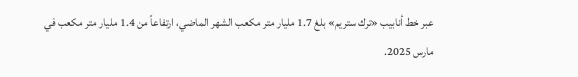عبر خط أنابيب «ترك ستريم» بلغ 1.7 مليار متر مكعب الشهر الماضي، ارتفاعاً من 1.4 مليار متر مكعب في مارس 2025.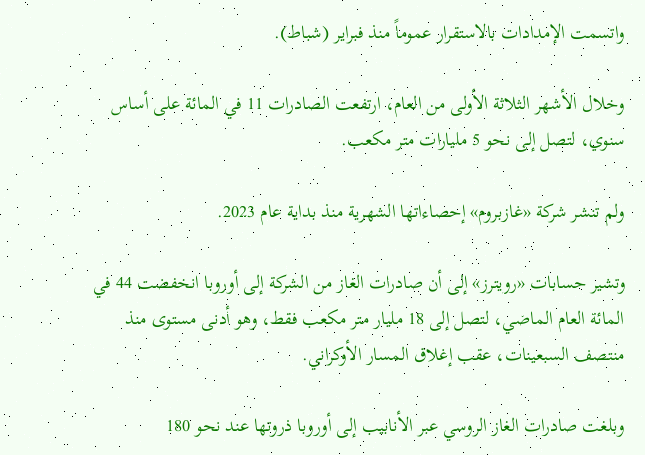واتسمت الإمدادات بالاستقرار عموماً منذ فبراير (شباط).

وخلال الأشهر الثلاثة الأولى من العام، ارتفعت الصادرات 11 في المائة على أساس سنوي، لتصل إلى نحو 5 مليارات متر مكعب.

ولم تنشر شركة «غازبروم» إحصاءاتها الشهرية منذ بداية عام 2023.

وتشير حسابات «رويترز» إلى أن صادرات الغاز من الشركة إلى أوروبا انخفضت 44 في المائة العام الماضي، لتصل إلى 18 مليار متر مكعب فقط، وهو أدنى مستوى منذ منتصف السبعينات، عقب إغلاق المسار الأوكراني.

وبلغت صادرات الغاز الروسي عبر الأنابيب إلى أوروبا ذروتها عند نحو 180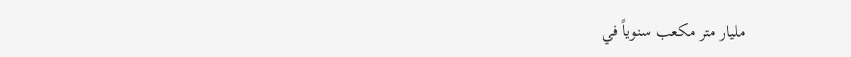مليار متر مكعب سنوياً في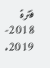فترة 2018- 2019.